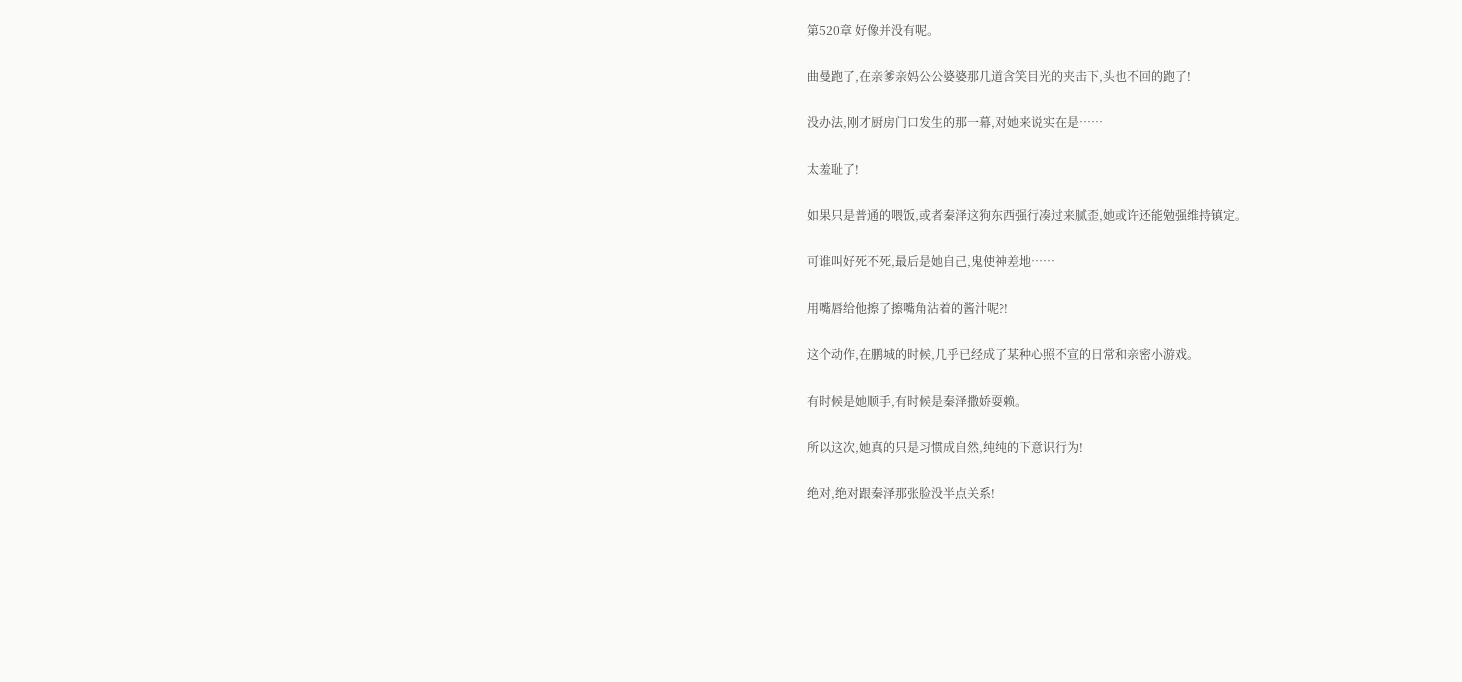第520章 好像并没有呢。

曲曼跑了,在亲爹亲妈公公婆婆那几道含笑目光的夹击下,头也不回的跑了!

没办法,刚才厨房门口发生的那一幕,对她来说实在是……

太羞耻了!

如果只是普通的喂饭,或者秦泽这狗东西强行凑过来腻歪,她或许还能勉强维持镇定。

可谁叫好死不死,最后是她自己,鬼使神差地……

用嘴唇给他擦了擦嘴角沾着的酱汁呢?!

这个动作,在鹏城的时候,几乎已经成了某种心照不宣的日常和亲密小游戏。

有时候是她顺手,有时候是秦泽撒娇耍赖。

所以这次,她真的只是习惯成自然,纯纯的下意识行为!

绝对,绝对跟秦泽那张脸没半点关系!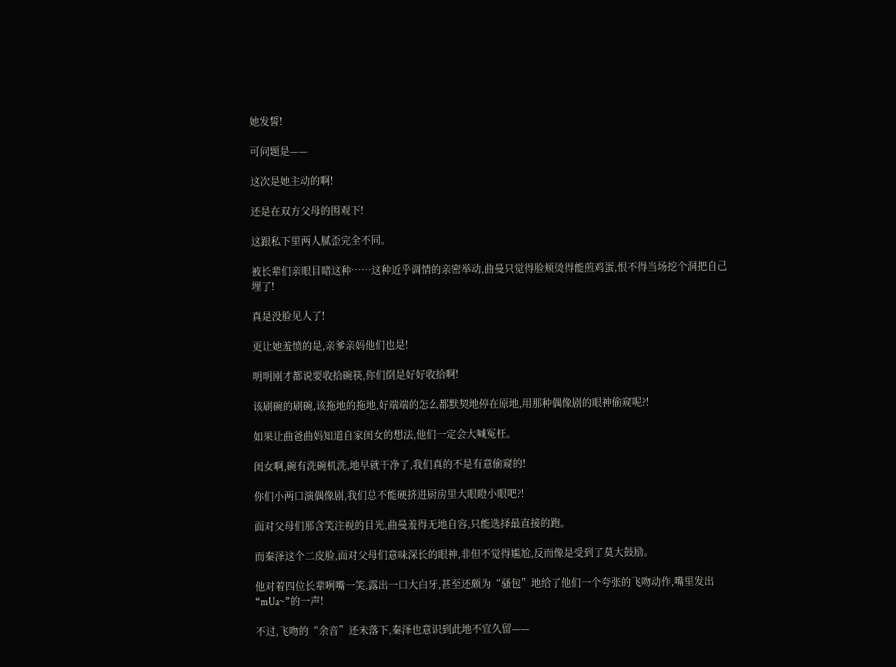她发誓!

可问题是——

这次是她主动的啊!

还是在双方父母的围观下!

这跟私下里两人腻歪完全不同。

被长辈们亲眼目睹这种……这种近乎调情的亲密举动,曲曼只觉得脸颊烫得能煎鸡蛋,恨不得当场挖个洞把自己埋了!

真是没脸见人了!

更让她羞愤的是,亲爹亲妈他们也是!

明明刚才都说要收拾碗筷,你们倒是好好收拾啊!

该刷碗的刷碗,该拖地的拖地,好端端的怎么都默契地停在原地,用那种偶像剧的眼神偷窥呢?!

如果让曲爸曲妈知道自家闺女的想法,他们一定会大喊冤枉。

闺女啊,碗有洗碗机洗,地早就干净了,我们真的不是有意偷窥的!

你们小两口演偶像剧,我们总不能硬挤进厨房里大眼瞪小眼吧?!

面对父母们那含笑注视的目光,曲曼羞得无地自容,只能选择最直接的跑。

而秦泽这个二皮脸,面对父母们意味深长的眼神,非但不觉得尴尬,反而像是受到了莫大鼓励。

他对着四位长辈咧嘴一笑,露出一口大白牙,甚至还颇为“骚包”地给了他们一个夸张的飞吻动作,嘴里发出“mUa~”的一声!

不过,飞吻的“余音”还未落下,秦泽也意识到此地不宜久留——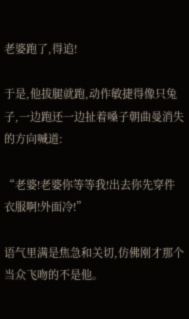老婆跑了,得追!

于是,他拔腿就跑,动作敏捷得像只兔子,一边跑还一边扯着嗓子朝曲曼消失的方向喊道:

“老婆!老婆你等等我!出去你先穿件衣服啊!外面冷!”

语气里满是焦急和关切,仿佛刚才那个当众飞吻的不是他。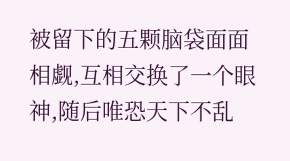被留下的五颗脑袋面面相觑,互相交换了一个眼神,随后唯恐天下不乱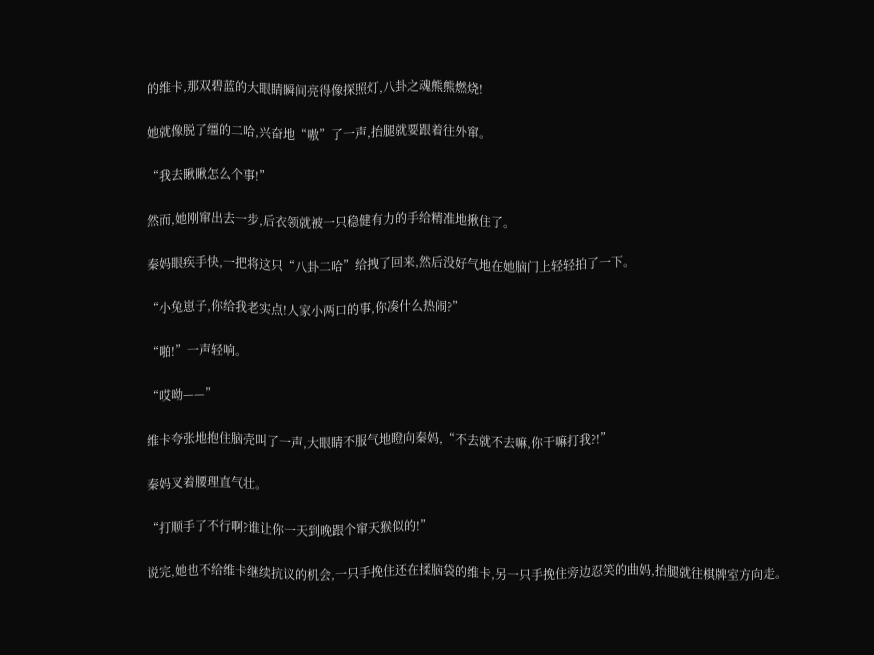的维卡,那双碧蓝的大眼睛瞬间亮得像探照灯,八卦之魂熊熊燃烧!

她就像脱了缰的二哈,兴奋地“嗷”了一声,抬腿就要跟着往外窜。

“我去瞅瞅怎么个事!”

然而,她刚窜出去一步,后衣领就被一只稳健有力的手给精准地揪住了。

秦妈眼疾手快,一把将这只“八卦二哈”给拽了回来,然后没好气地在她脑门上轻轻拍了一下。

“小兔崽子,你给我老实点!人家小两口的事,你凑什么热闹?”

“啪!”一声轻响。

“哎呦——”

维卡夸张地抱住脑壳叫了一声,大眼睛不服气地瞪向秦妈,“不去就不去嘛,你干嘛打我?!”

秦妈叉着腰理直气壮。

“打顺手了不行啊?谁让你一天到晚跟个窜天猴似的!”

说完,她也不给维卡继续抗议的机会,一只手挽住还在揉脑袋的维卡,另一只手挽住旁边忍笑的曲妈,抬腿就往棋牌室方向走。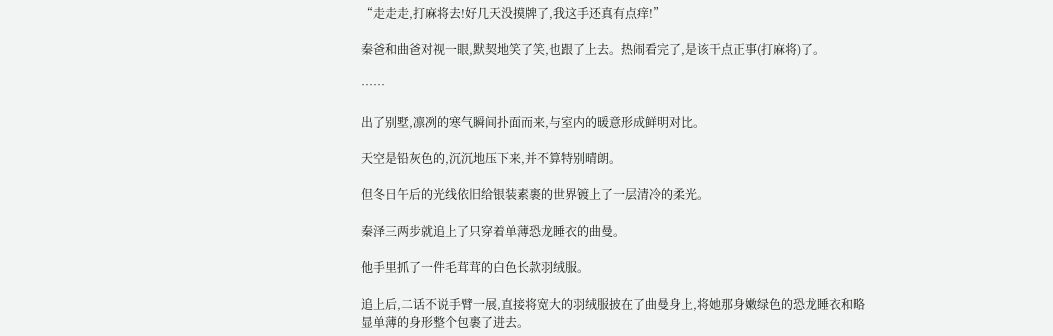“走走走,打麻将去!好几天没摸牌了,我这手还真有点痒!”

秦爸和曲爸对视一眼,默契地笑了笑,也跟了上去。热闹看完了,是该干点正事(打麻将)了。

……

出了别墅,凛冽的寒气瞬间扑面而来,与室内的暖意形成鲜明对比。

天空是铅灰色的,沉沉地压下来,并不算特别晴朗。

但冬日午后的光线依旧给银装素裹的世界镀上了一层清冷的柔光。

秦泽三两步就追上了只穿着单薄恐龙睡衣的曲曼。

他手里抓了一件毛茸茸的白色长款羽绒服。

追上后,二话不说手臂一展,直接将宽大的羽绒服披在了曲曼身上,将她那身嫩绿色的恐龙睡衣和略显单薄的身形整个包裹了进去。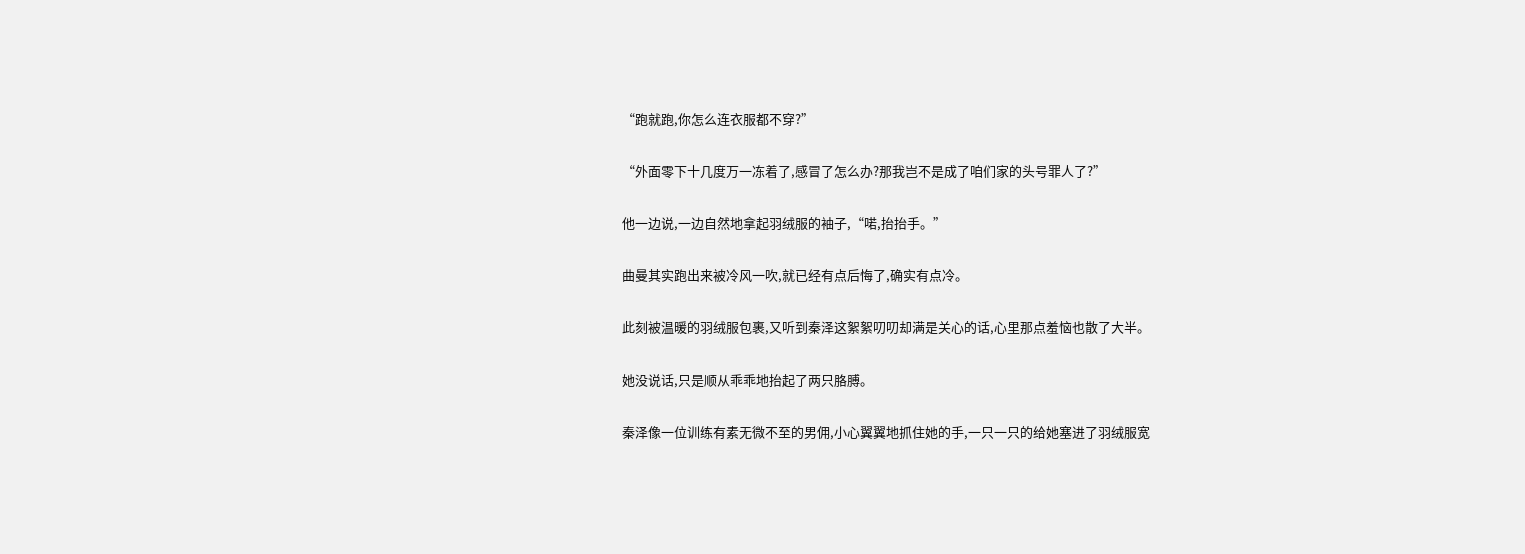“跑就跑,你怎么连衣服都不穿?”

“外面零下十几度万一冻着了,感冒了怎么办?那我岂不是成了咱们家的头号罪人了?”

他一边说,一边自然地拿起羽绒服的袖子,“喏,抬抬手。”

曲曼其实跑出来被冷风一吹,就已经有点后悔了,确实有点冷。

此刻被温暖的羽绒服包裹,又听到秦泽这絮絮叨叨却满是关心的话,心里那点羞恼也散了大半。

她没说话,只是顺从乖乖地抬起了两只胳膊。

秦泽像一位训练有素无微不至的男佣,小心翼翼地抓住她的手,一只一只的给她塞进了羽绒服宽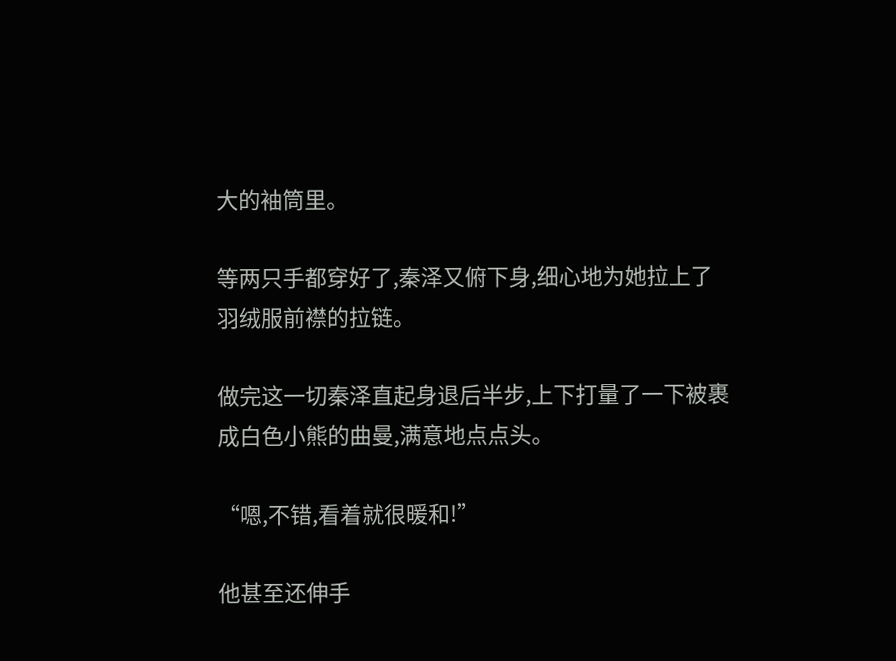大的袖筒里。

等两只手都穿好了,秦泽又俯下身,细心地为她拉上了羽绒服前襟的拉链。

做完这一切秦泽直起身退后半步,上下打量了一下被裹成白色小熊的曲曼,满意地点点头。

“嗯,不错,看着就很暖和!”

他甚至还伸手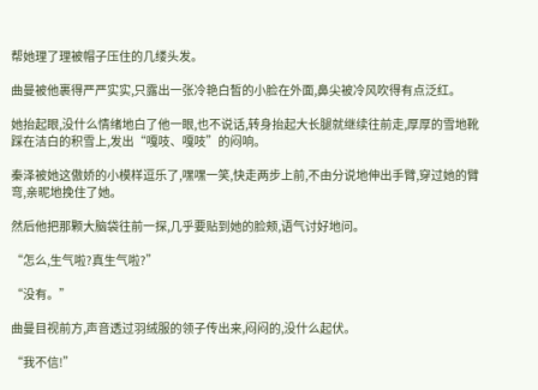帮她理了理被帽子压住的几缕头发。

曲曼被他裹得严严实实,只露出一张冷艳白皙的小脸在外面,鼻尖被冷风吹得有点泛红。

她抬起眼,没什么情绪地白了他一眼,也不说话,转身抬起大长腿就继续往前走,厚厚的雪地靴踩在洁白的积雪上,发出“嘎吱、嘎吱”的闷响。

秦泽被她这傲娇的小模样逗乐了,嘿嘿一笑,快走两步上前,不由分说地伸出手臂,穿过她的臂弯,亲昵地挽住了她。

然后他把那颗大脑袋往前一探,几乎要贴到她的脸颊,语气讨好地问。

“怎么,生气啦?真生气啦?”

“没有。”

曲曼目视前方,声音透过羽绒服的领子传出来,闷闷的,没什么起伏。

“我不信!”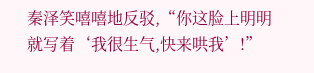秦泽笑嘻嘻地反驳,“你这脸上明明就写着‘我很生气,快来哄我’!”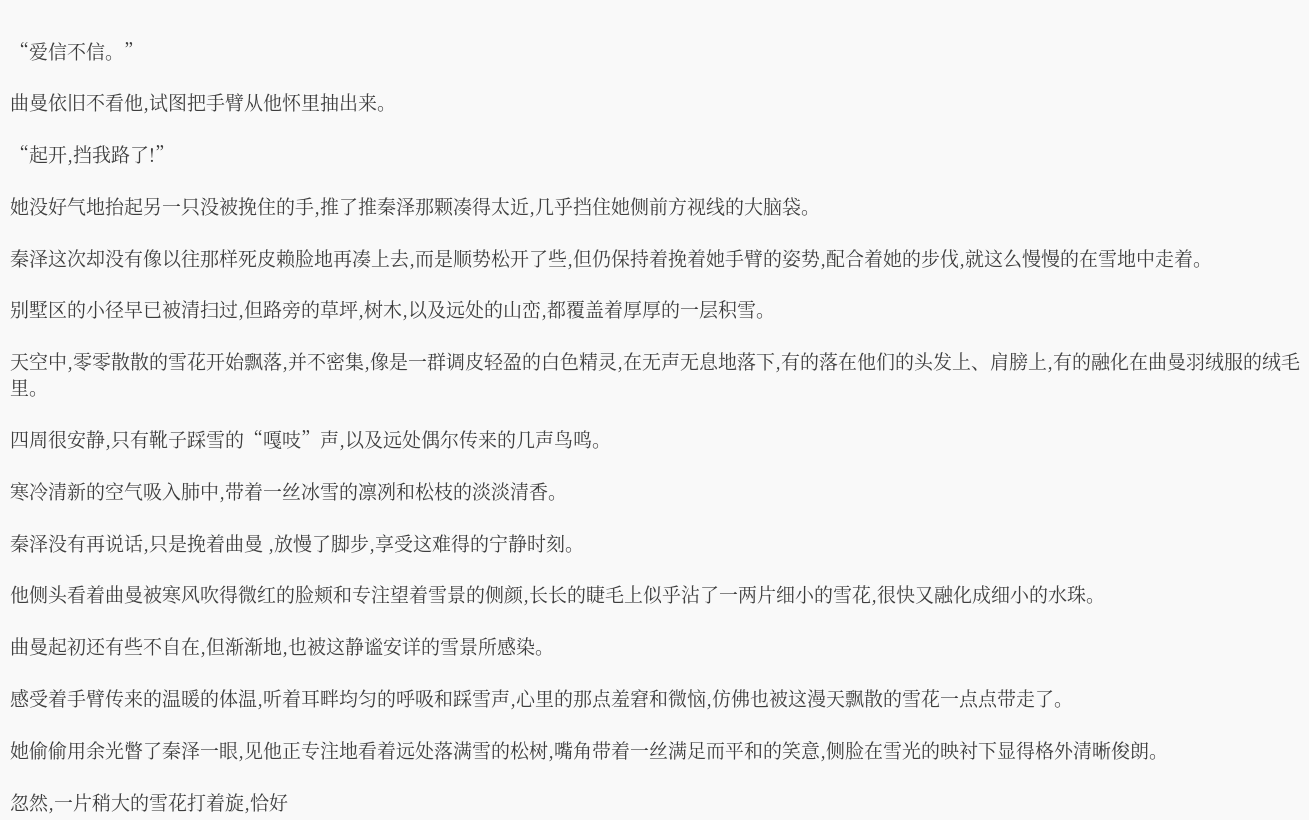“爱信不信。”

曲曼依旧不看他,试图把手臂从他怀里抽出来。

“起开,挡我路了!”

她没好气地抬起另一只没被挽住的手,推了推秦泽那颗凑得太近,几乎挡住她侧前方视线的大脑袋。

秦泽这次却没有像以往那样死皮赖脸地再凑上去,而是顺势松开了些,但仍保持着挽着她手臂的姿势,配合着她的步伐,就这么慢慢的在雪地中走着。

别墅区的小径早已被清扫过,但路旁的草坪,树木,以及远处的山峦,都覆盖着厚厚的一层积雪。

天空中,零零散散的雪花开始飘落,并不密集,像是一群调皮轻盈的白色精灵,在无声无息地落下,有的落在他们的头发上、肩膀上,有的融化在曲曼羽绒服的绒毛里。

四周很安静,只有靴子踩雪的“嘎吱”声,以及远处偶尔传来的几声鸟鸣。

寒冷清新的空气吸入肺中,带着一丝冰雪的凛冽和松枝的淡淡清香。

秦泽没有再说话,只是挽着曲曼 ,放慢了脚步,享受这难得的宁静时刻。

他侧头看着曲曼被寒风吹得微红的脸颊和专注望着雪景的侧颜,长长的睫毛上似乎沾了一两片细小的雪花,很快又融化成细小的水珠。

曲曼起初还有些不自在,但渐渐地,也被这静谧安详的雪景所感染。

感受着手臂传来的温暖的体温,听着耳畔均匀的呼吸和踩雪声,心里的那点羞窘和微恼,仿佛也被这漫天飘散的雪花一点点带走了。

她偷偷用余光瞥了秦泽一眼,见他正专注地看着远处落满雪的松树,嘴角带着一丝满足而平和的笑意,侧脸在雪光的映衬下显得格外清晰俊朗。

忽然,一片稍大的雪花打着旋,恰好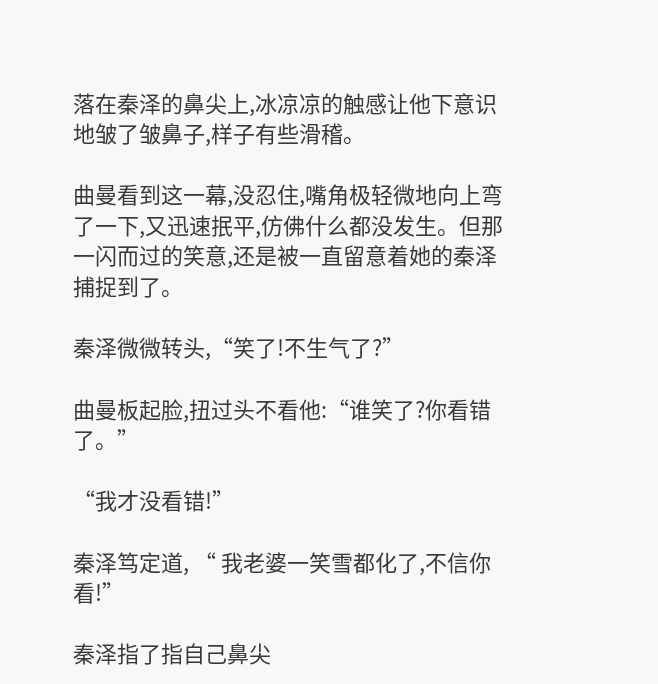落在秦泽的鼻尖上,冰凉凉的触感让他下意识地皱了皱鼻子,样子有些滑稽。

曲曼看到这一幕,没忍住,嘴角极轻微地向上弯了一下,又迅速抿平,仿佛什么都没发生。但那一闪而过的笑意,还是被一直留意着她的秦泽捕捉到了。

秦泽微微转头,“笑了!不生气了?”

曲曼板起脸,扭过头不看他:“谁笑了?你看错了。”

“我才没看错!”

秦泽笃定道, “ 我老婆一笑雪都化了,不信你看!”

秦泽指了指自己鼻尖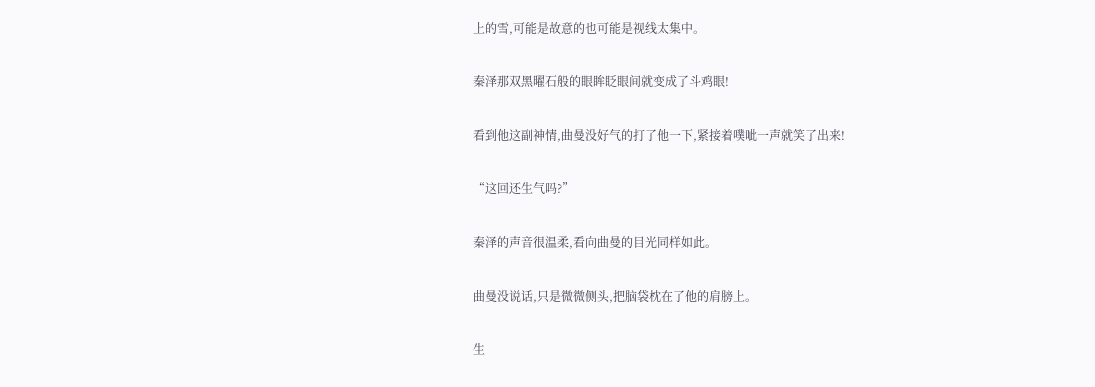上的雪,可能是故意的也可能是视线太集中。

秦泽那双黑曜石般的眼眸眨眼间就变成了斗鸡眼!

看到他这副神情,曲曼没好气的打了他一下,紧接着噗呲一声就笑了出来!

“这回还生气吗?”

秦泽的声音很温柔,看向曲曼的目光同样如此。

曲曼没说话,只是微微侧头,把脑袋枕在了他的肩膀上。

生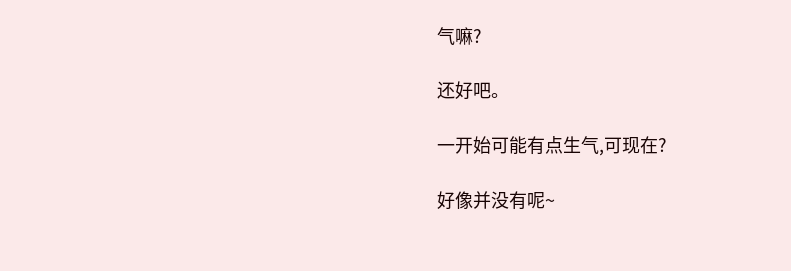气嘛?

还好吧。

一开始可能有点生气,可现在?

好像并没有呢~